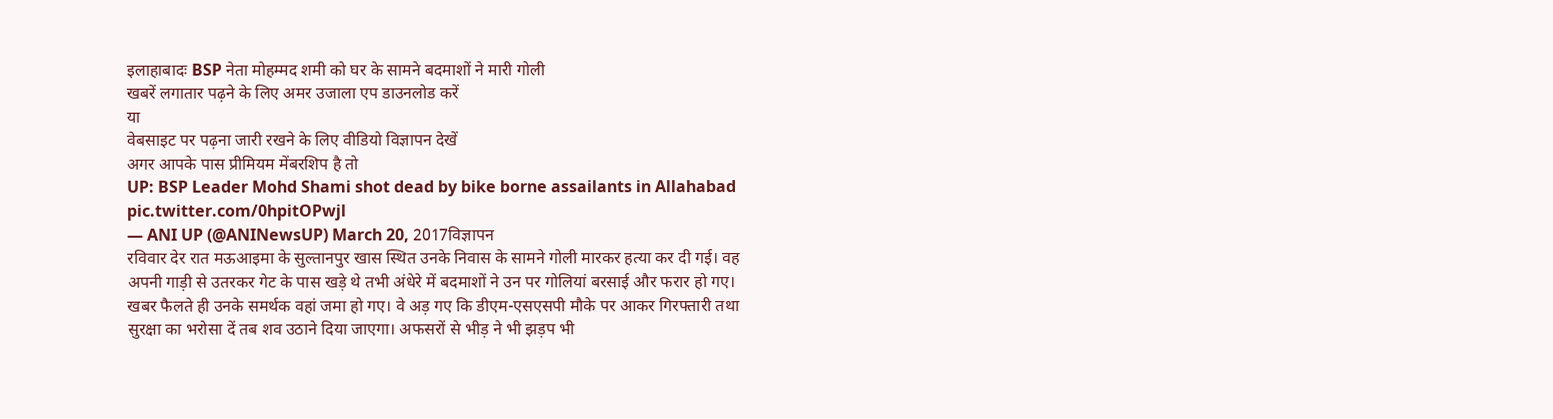इलाहाबादः BSP नेता मोहम्मद शमी को घर के सामने बदमाशों ने मारी गोली
खबरें लगातार पढ़ने के लिए अमर उजाला एप डाउनलोड करें
या
वेबसाइट पर पढ़ना जारी रखने के लिए वीडियो विज्ञापन देखें
अगर आपके पास प्रीमियम मेंबरशिप है तो
UP: BSP Leader Mohd Shami shot dead by bike borne assailants in Allahabad pic.twitter.com/0hpitOPwjl
— ANI UP (@ANINewsUP) March 20, 2017विज्ञापन
रविवार देर रात मऊआइमा के सुल्तानपुर खास स्थित उनके निवास के सामने गोली मारकर हत्या कर दी गई। वह अपनी गाड़ी से उतरकर गेट के पास खड़े थे तभी अंधेरे में बदमाशों ने उन पर गोलियां बरसाई और फरार हो गए। खबर फैलते ही उनके समर्थक वहां जमा हो गए। वे अड़ गए कि डीएम-एसएसपी मौके पर आकर गिरफ्तारी तथा सुरक्षा का भरोसा दें तब शव उठाने दिया जाएगा। अफसरों से भीड़ ने भी झड़प भी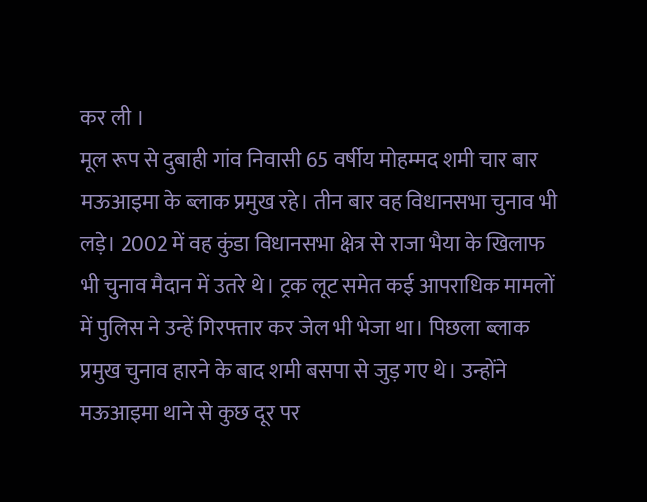कर ली ।
मूल रूप से दुबाही गांव निवासी 65 वर्षीय मोहम्मद शमी चार बार मऊआइमा के ब्लाक प्रमुख रहे। तीन बार वह विधानसभा चुनाव भी लड़े। 2002 में वह कुंडा विधानसभा क्षेत्र से राजा भैया के खिलाफ भी चुनाव मैदान में उतरे थे। ट्रक लूट समेत कई आपराधिक मामलों में पुलिस ने उन्हें गिरफ्तार कर जेल भी भेजा था। पिछला ब्लाक प्रमुख चुनाव हारने के बाद शमी बसपा से जुड़ गए थे। उन्होंने मऊआइमा थाने से कुछ दूर पर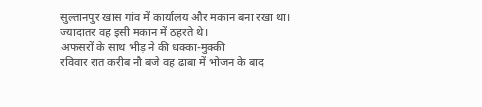सुल्तानपुर खास गांव में कार्यालय और मकान बना रखा था। ज्यादातर वह इसी मकान में ठहरते थे।
अफसरों के साथ भीड़ ने की धक्का-मुक्की
रविवार रात करीब नौ बजे वह ढाबा में भोजन के बाद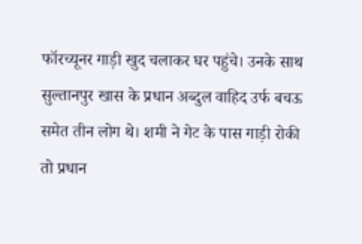फॉरच्यूनर गाड़ी खुद चलाकर घर पहुंचे। उनके साथ सुल्तानपुर खास के प्रधान अब्दुल वाहिद उर्फ बचऊ समेत तीन लोग थे। शमी ने गेट के पास गाड़ी रोकी तो प्रधान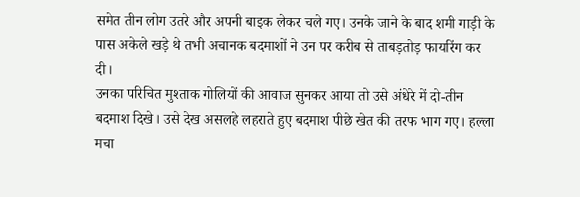समेत तीन लोग उतरे और अपनी बाइक लेकर चले गए। उनके जाने के बाद शमी गाड़ी के पास अकेले खड़े थे तभी अचानक बदमाशों ने उन पर करीब से ताबड़तोड़ फायरिंग कर दी।
उनका परिचित मुश्ताक गोलियों की आवाज सुनकर आया तो उसे अंधेरे में दो-तीन बदमाश दिखे। उसे देख असलहे लहराते हुए बदमाश पीछे खेत की तरफ भाग गए। हल्ला मचा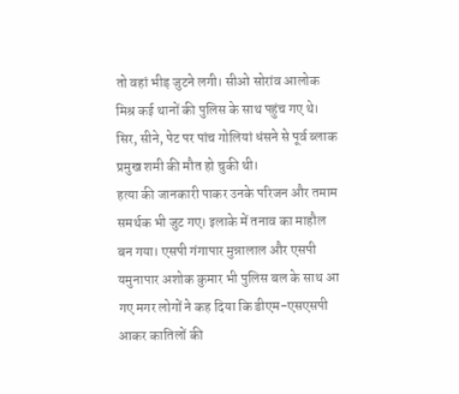तो वहां भीड़ जुटने लगी। सीओ सोरांव आलोक मिश्र कई थानों की पुलिस के साथ पहुंच गए थे। सिर, सीने, पेट पर पांच गोलियां धंसने से पूर्व ब्लाक प्रमुख शमी की मौत हो चुकी थी।
हत्या की जानकारी पाकर उनके परिजन और तमाम समर्थक भी जुट गए। इलाके में तनाव का माहौल बन गया। एसपी गंगापार मुन्नालाल और एसपी यमुनापार अशोक कुमार भी पुलिस बल के साथ आ गए मगर लोगों ने कह दिया कि डीएम-एसएसपी आकर कातिलों की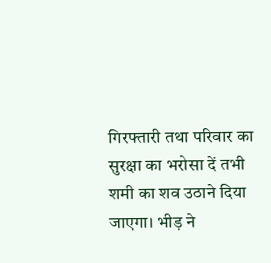गिरफ्तारी तथा परिवार का सुरक्षा का भरोसा दें तभी शमी का शव उठाने दिया जाएगा। भीड़ ने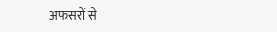अफसरों से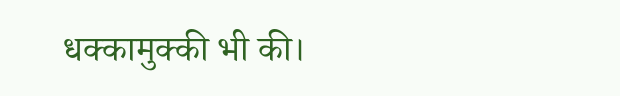धक्कामुक्की भी की।